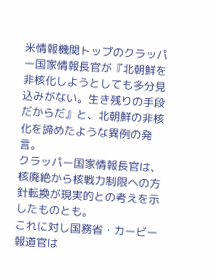米情報機関トップのクラッパー国家情報長官が『北朝鮮を非核化しようとしても多分見込みがない。生き残りの手段だからだ』と、北朝鮮の非核化を諦めたような異例の発言。
クラッパー国家情報長官は、核廃絶から核戦力制限への方針転換が現実的との考えを示したものとも。
これに対し国務省・カービー報道官は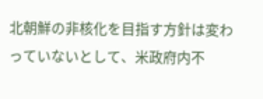北朝鮮の非核化を目指す方針は変わっていないとして、米政府内不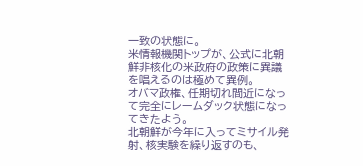一致の状態に。
米情報機関トップが、公式に北朝鮮非核化の米政府の政策に異議を唱えるのは極めて異例。
オバマ政権、任期切れ間近になって完全にレームダック状態になってきたよう。
北朝鮮が今年に入ってミサイル発射、核実験を繰り返すのも、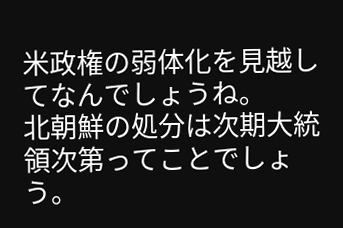米政権の弱体化を見越してなんでしょうね。
北朝鮮の処分は次期大統領次第ってことでしょう。